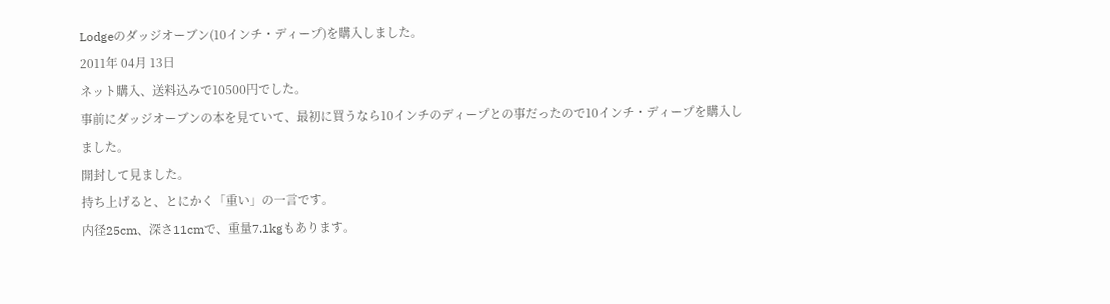Lodgeのダッジオーブン(10インチ・ディープ)を購入しました。
2011年 04月 13日
ネット購入、送料込みで10500円でした。
事前にダッジオーブンの本を見ていて、最初に買うなら10インチのディープとの事だったので10インチ・ディープを購入しました。
開封して見ました。
持ち上げると、とにかく「重い」の一言です。
内径25cm、深さ11cmで、重量7.1kgもあります。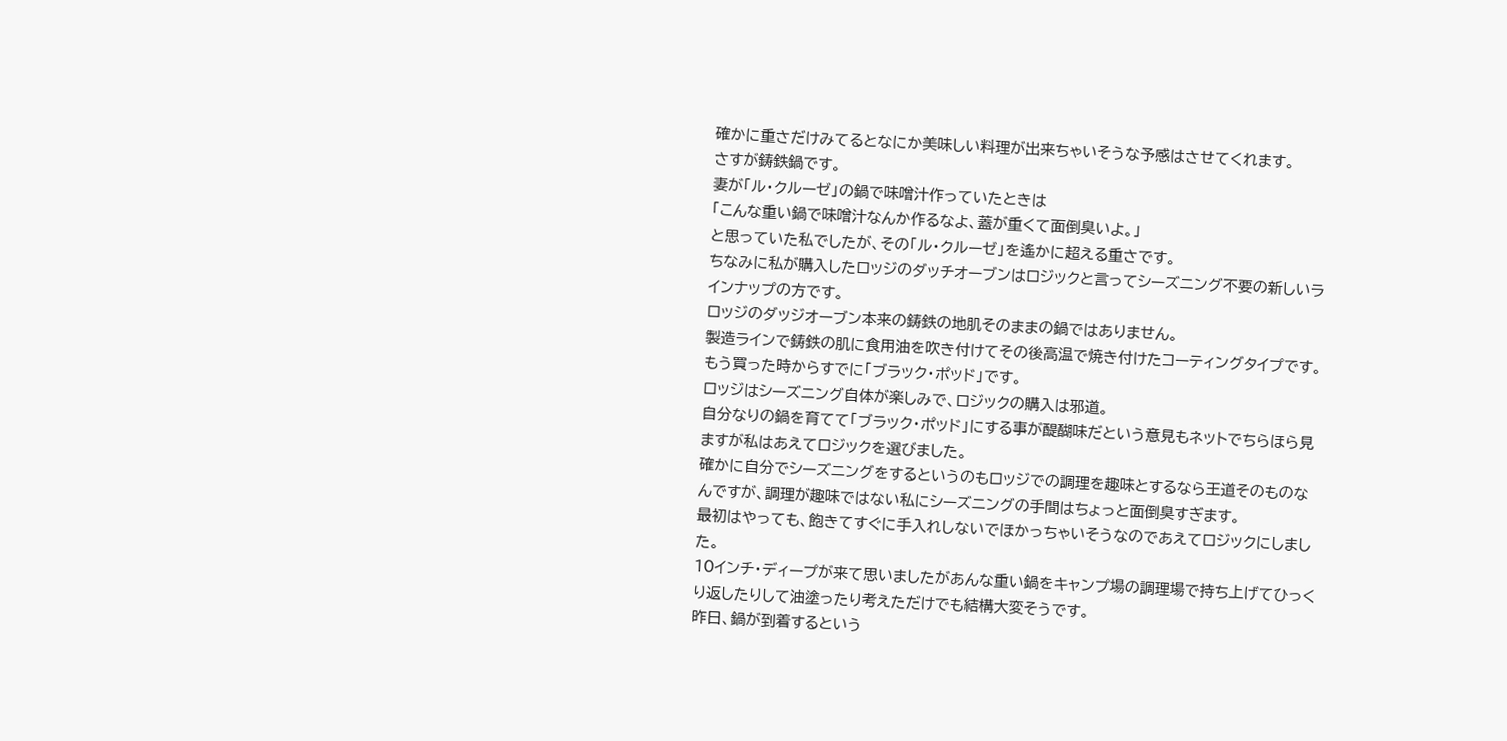確かに重さだけみてるとなにか美味しい料理が出来ちゃいそうな予感はさせてくれます。
さすが鋳鉄鍋です。
妻が「ル・クルーゼ」の鍋で味噌汁作っていたときは
「こんな重い鍋で味噌汁なんか作るなよ、蓋が重くて面倒臭いよ。」
と思っていた私でしたが、その「ル・クルーゼ」を遙かに超える重さです。
ちなみに私が購入したロッジのダッチオーブンはロジックと言ってシーズニング不要の新しいラインナップの方です。
ロッジのダッジオーブン本来の鋳鉄の地肌そのままの鍋ではありません。
製造ラインで鋳鉄の肌に食用油を吹き付けてその後高温で焼き付けたコーティングタイプです。
もう買った時からすでに「ブラック・ポッド」です。
ロッジはシーズニング自体が楽しみで、ロジックの購入は邪道。
自分なりの鍋を育てて「ブラック・ポッド」にする事が醍醐味だという意見もネットでちらほら見ますが私はあえてロジックを選びました。
確かに自分でシーズニングをするというのもロッジでの調理を趣味とするなら王道そのものなんですが、調理が趣味ではない私にシーズニングの手間はちょっと面倒臭すぎます。
最初はやっても、飽きてすぐに手入れしないでほかっちゃいそうなのであえてロジックにしました。
10インチ・ディープが来て思いましたがあんな重い鍋をキャンプ場の調理場で持ち上げてひっくり返したりして油塗ったり考えただけでも結構大変そうです。
昨日、鍋が到着するという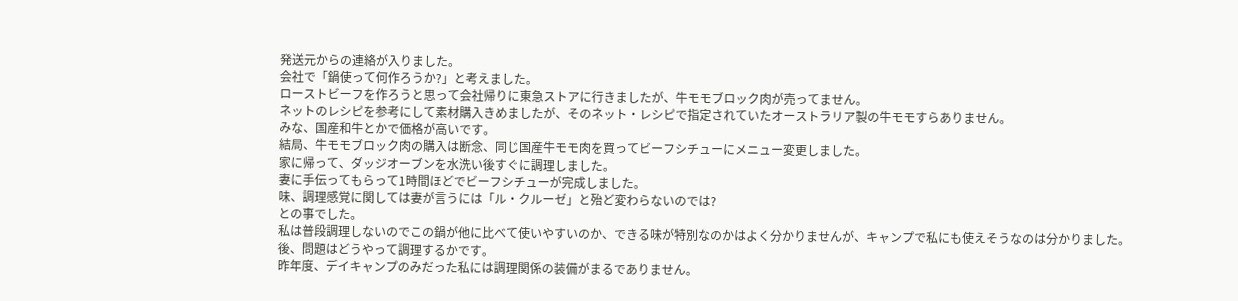発送元からの連絡が入りました。
会社で「鍋使って何作ろうか?」と考えました。
ローストビーフを作ろうと思って会社帰りに東急ストアに行きましたが、牛モモブロック肉が売ってません。
ネットのレシピを参考にして素材購入きめましたが、そのネット・レシピで指定されていたオーストラリア製の牛モモすらありません。
みな、国産和牛とかで価格が高いです。
結局、牛モモブロック肉の購入は断念、同じ国産牛モモ肉を買ってビーフシチューにメニュー変更しました。
家に帰って、ダッジオーブンを水洗い後すぐに調理しました。
妻に手伝ってもらって1時間ほどでビーフシチューが完成しました。
味、調理感覚に関しては妻が言うには「ル・クルーゼ」と殆ど変わらないのでは?
との事でした。
私は普段調理しないのでこの鍋が他に比べて使いやすいのか、できる味が特別なのかはよく分かりませんが、キャンプで私にも使えそうなのは分かりました。
後、問題はどうやって調理するかです。
昨年度、デイキャンプのみだった私には調理関係の装備がまるでありません。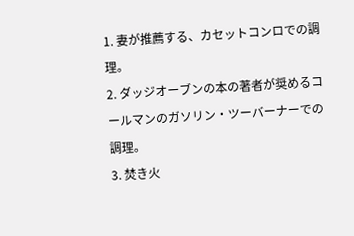1. 妻が推薦する、カセットコンロでの調理。
2. ダッジオーブンの本の著者が奨めるコールマンのガソリン・ツーバーナーでの調理。
3. 焚き火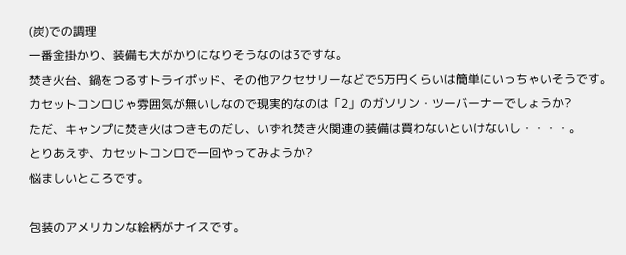(炭)での調理
一番金掛かり、装備も大がかりになりそうなのは3ですな。
焚き火台、鍋をつるすトライポッド、その他アクセサリーなどで5万円くらいは簡単にいっちゃいそうです。
カセットコンロじゃ雰囲気が無いしなので現実的なのは「2」のガソリン・ツーバーナーでしょうか?
ただ、キャンプに焚き火はつきものだし、いずれ焚き火関連の装備は買わないといけないし・・・・。
とりあえず、カセットコンロで一回やってみようか?
悩ましいところです。

包装のアメリカンな絵柄がナイスです。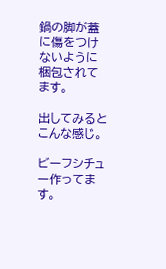鍋の脚が蓋に傷をつけないように梱包されてます。

出してみるとこんな感じ。

ビーフシチュー作ってます。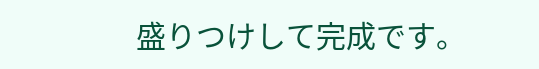盛りつけして完成です。